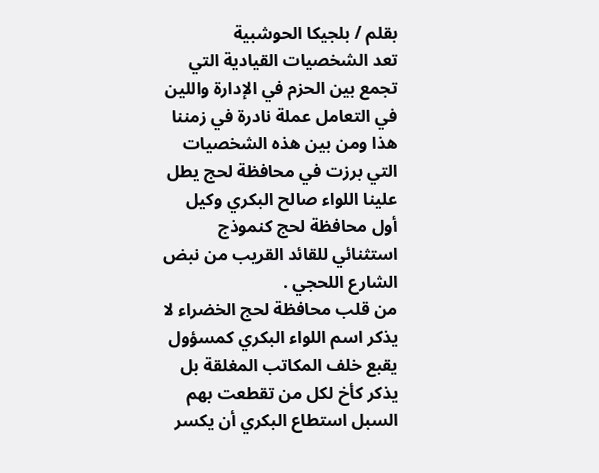بقلم / بلجيكا الحوشبية
تعد الشخصيات القيادية التي تجمع بين الحزم في الإدارة واللين في التعامل عملة نادرة في زمننا هذا ومن بين هذه الشخصيات التي برزت في محافظة لحج يطل علينا اللواء صالح البكري وكيل أول محافظة لحج كنموذج استثنائي للقائد القريب من نبض الشارع اللحجي .
من قلب محافظة لحج الخضراء لا يذكر اسم اللواء البكري كمسؤول يقبع خلف المكاتب المغلقة بل يذكر كأخ لكل من تقطعت بهم السبل استطاع البكري أن يكسر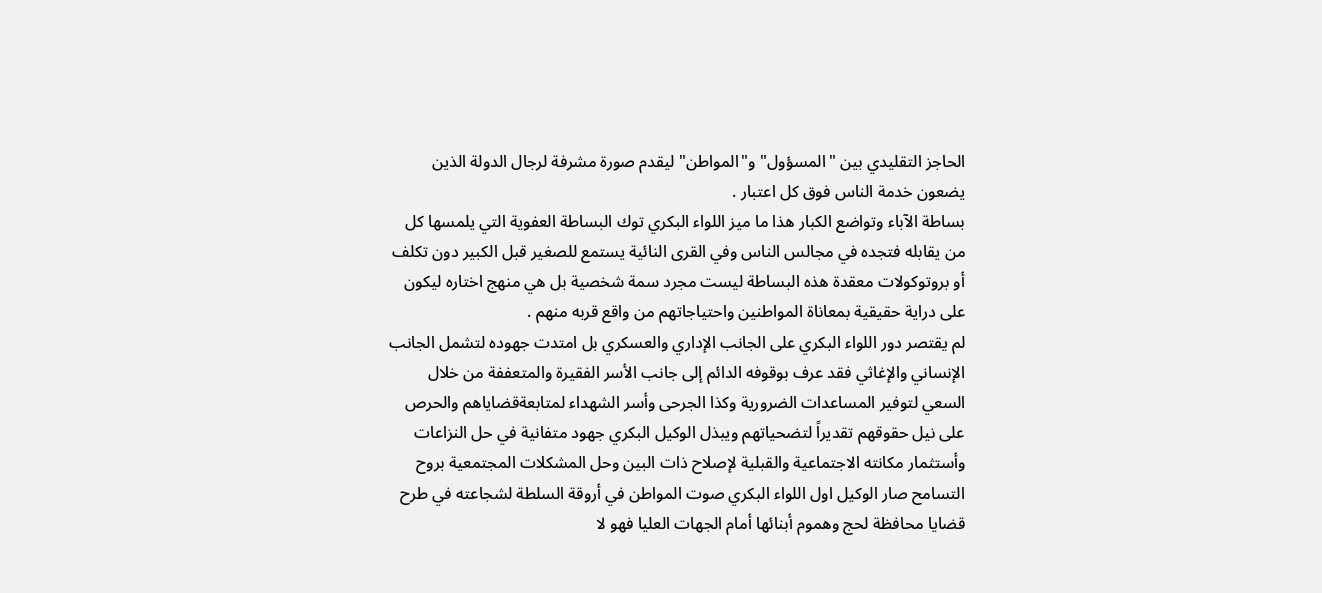الحاجز التقليدي بين "المسؤول" و"المواطن" ليقدم صورة مشرفة لرجال الدولة الذين يضعون خدمة الناس فوق كل اعتبار .
بساطة الآباء وتواضع الكبار هذا ما ميز اللواء البكري توك البساطة العفوية التي يلمسها كل من يقابله فتجده في مجالس الناس وفي القرى النائية يستمع للصغير قبل الكبير دون تكلف أو بروتوكولات معقدة هذه البساطة ليست مجرد سمة شخصية بل هي منهج اختاره ليكون على دراية حقيقية بمعاناة المواطنين واحتياجاتهم من واقع قربه منهم .
لم يقتصر دور اللواء البكري على الجانب الإداري والعسكري بل امتدت جهوده لتشمل الجانب الإنساني والإغاثي فقد عرف بوقوفه الدائم إلى جانب الأسر الفقيرة والمتعففة من خلال السعي لتوفير المساعدات الضرورية وكذا الجرحى وأسر الشهداء لمتابعةقضاياهم والحرص على نيل حقوقهم تقديراً لتضحياتهم ويبذل الوكيل البكري جهود متفانية في حل النزاعات وأستثمار مكانته الاجتماعية والقبلية لإصلاح ذات البين وحل المشكلات المجتمعية بروح التسامح صار الوكيل اول اللواء البكري صوت المواطن في أروقة السلطة لشجاعته في طرح قضايا محافظة لحج وهموم أبنائها أمام الجهات العليا فهو لا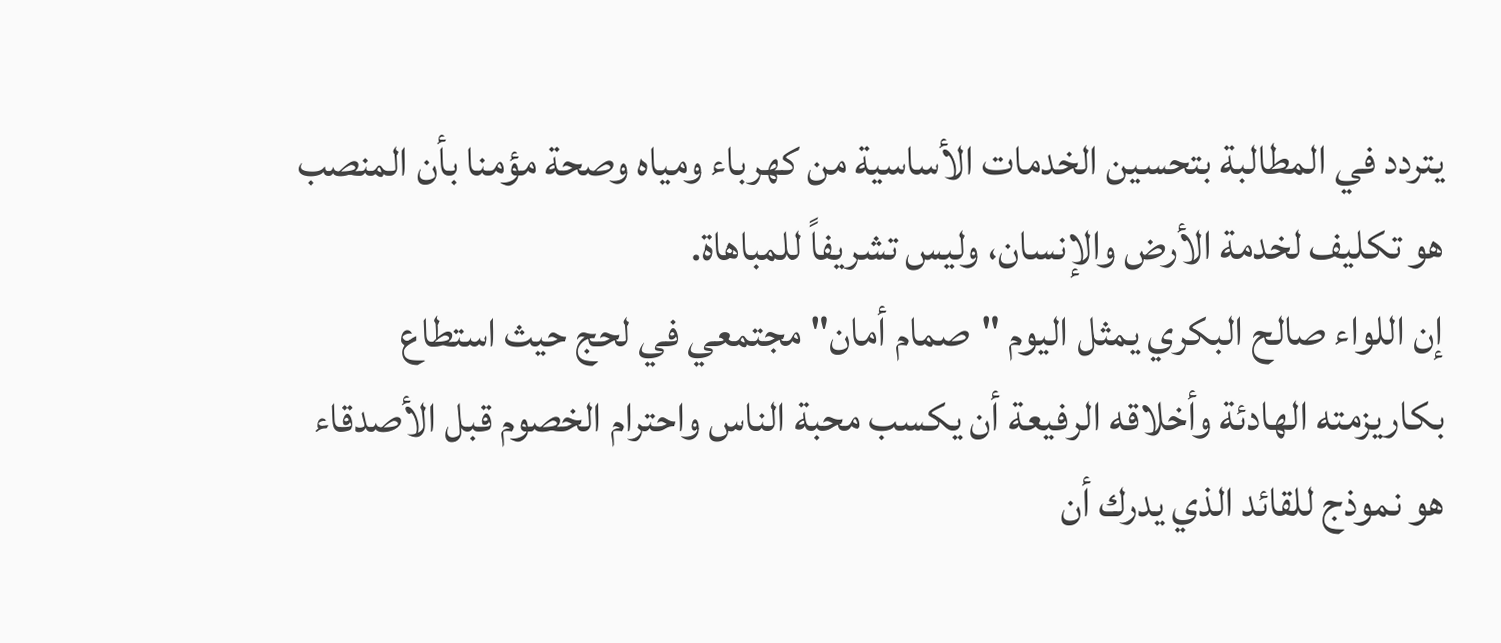يتردد في المطالبة بتحسين الخدمات الأساسية من كهرباء ومياه وصحة مؤمنا بأن المنصب هو تكليف لخدمة الأرض والإنسان، وليس تشريفاً للمباهاة.
إن اللواء صالح البكري يمثل اليوم "صمام أمان" مجتمعي في لحج حيث استطاع بكاريزمته الهادئة وأخلاقه الرفيعة أن يكسب محبة الناس واحترام الخصوم قبل الأصدقاء هو نموذج للقائد الذي يدرك أن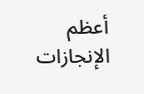أعظم الإنجازات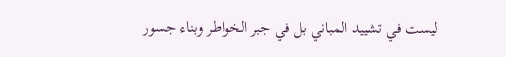ليست في تشييد المباني بل في جبر الخواطر وبناء جسور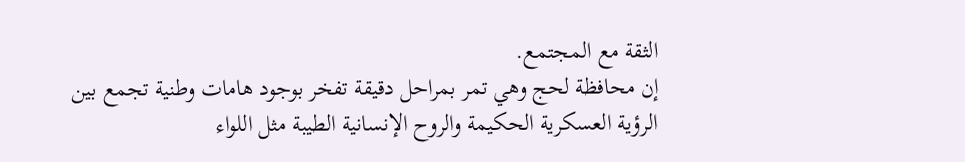الثقة مع المجتمع.
إن محافظة لحج وهي تمر بمراحل دقيقة تفخر بوجود هامات وطنية تجمع بين الرؤية العسكرية الحكيمة والروح الإنسانية الطيبة مثل اللواء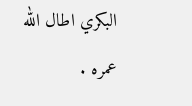البكري اطال الله عمره .